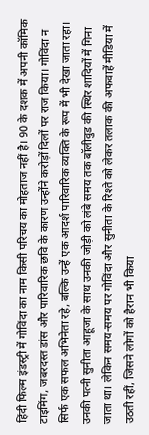हिंदी फिल्म इंडस्ट्री में गोविंदा का नाम किसी परिचय का मोहताज नहीं है। 90 के दशक में अपनी कॉमिक टाइमिंग, जबरदस्त डांस और पारिवारिक छवि के कारण उन्होंने करोड़ों दिलों पर राज किया। गोविंदा न सिर्फ एक सफल अभिनेता रहे, बल्कि उन्हें एक आदर्श पारिवारिक व्यक्ति के रूप में भी देखा जाता रहा। उनकी पत्नी सुनीता आहूजा के साथ उनकी जोड़ी को लंबे समय तक बॉलीवुड की स्थिर शादियों में गिना जाता था। लेकिन समय-समय पर गोविंदा और सुनीता के रिश्ते को लेकर तलाक की अफवाहें मीडिया में उठती रहीं, जिसने लोगों को हैरान भी किया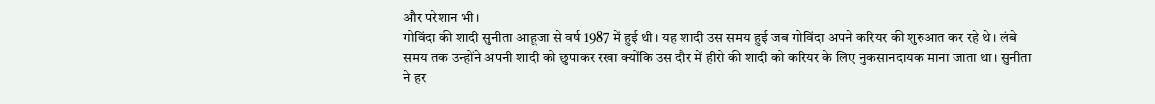और परेशान भी।
गोविंदा की शादी सुनीता आहूजा से वर्ष 1987 में हुई थी। यह शादी उस समय हुई जब गोविंदा अपने करियर की शुरुआत कर रहे थे। लंबे समय तक उन्होंने अपनी शादी को छुपाकर रखा क्योंकि उस दौर में हीरो की शादी को करियर के लिए नुकसानदायक माना जाता था। सुनीता ने हर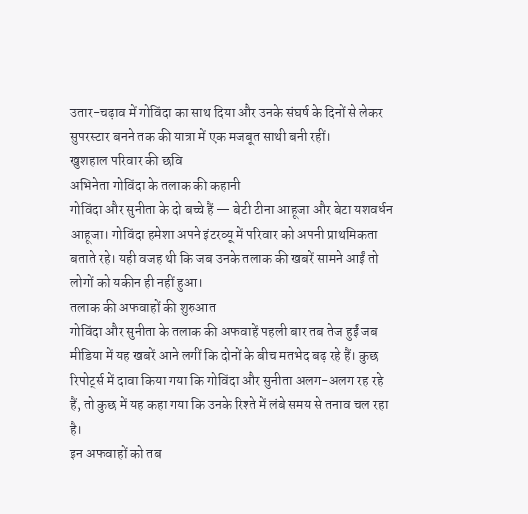उतार-चढ़ाव में गोविंदा का साथ दिया और उनके संघर्ष के दिनों से लेकर सुपरस्टार बनने तक की यात्रा में एक मजबूत साथी बनी रहीं।
खुशहाल परिवार की छवि
अभिनेता गोविंदा के तलाक की कहानी
गोविंदा और सुनीता के दो बच्चे हैं — बेटी टीना आहूजा और बेटा यशवर्धन आहूजा। गोविंदा हमेशा अपने इंटरव्यू में परिवार को अपनी प्राथमिकता बताते रहे। यही वजह थी कि जब उनके तलाक की खबरें सामने आईं तो लोगों को यकीन ही नहीं हुआ।
तलाक की अफवाहों की शुरुआत
गोविंदा और सुनीता के तलाक की अफवाहें पहली बार तब तेज हुईं जब मीडिया में यह खबरें आने लगीं कि दोनों के बीच मतभेद बढ़ रहे हैं। कुछ रिपोर्ट्स में दावा किया गया कि गोविंदा और सुनीता अलग-अलग रह रहे हैं, तो कुछ में यह कहा गया कि उनके रिश्ते में लंबे समय से तनाव चल रहा है।
इन अफवाहों को तब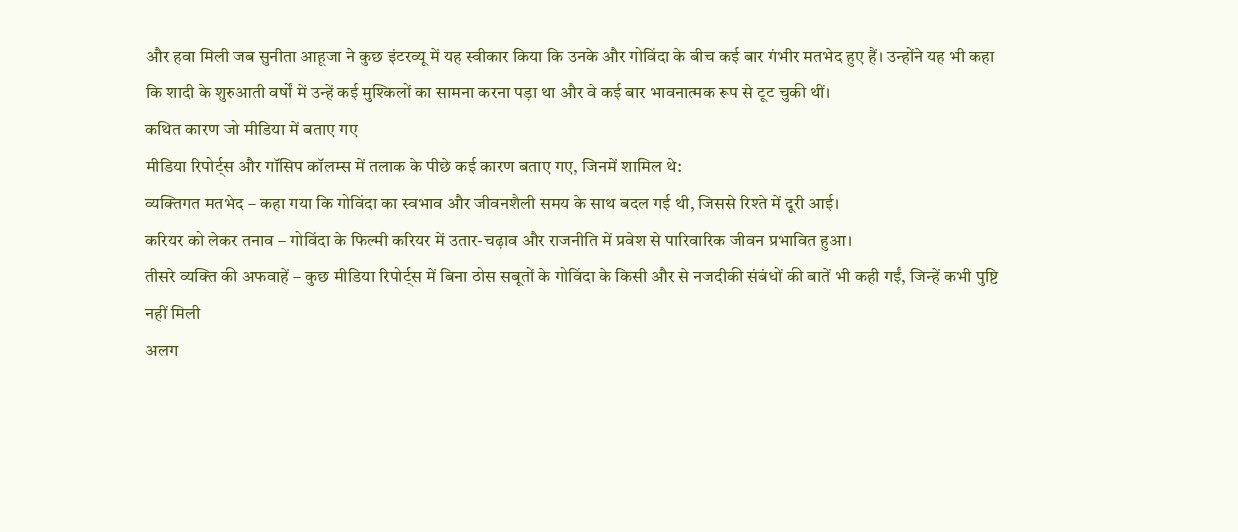और हवा मिली जब सुनीता आहूजा ने कुछ इंटरव्यू में यह स्वीकार किया कि उनके और गोविंदा के बीच कई बार गंभीर मतभेद हुए हैं। उन्होंने यह भी कहा कि शादी के शुरुआती वर्षों में उन्हें कई मुश्किलों का सामना करना पड़ा था और वे कई बार भावनात्मक रूप से टूट चुकी थीं।
कथित कारण जो मीडिया में बताए गए
मीडिया रिपोर्ट्स और गॉसिप कॉलम्स में तलाक के पीछे कई कारण बताए गए, जिनमें शामिल थे:
व्यक्तिगत मतभेद – कहा गया कि गोविंदा का स्वभाव और जीवनशैली समय के साथ बदल गई थी, जिससे रिश्ते में दूरी आई।
करियर को लेकर तनाव – गोविंदा के फिल्मी करियर में उतार-चढ़ाव और राजनीति में प्रवेश से पारिवारिक जीवन प्रभावित हुआ।
तीसरे व्यक्ति की अफवाहें – कुछ मीडिया रिपोर्ट्स में बिना ठोस सबूतों के गोविंदा के किसी और से नजदीकी संबंधों की बातें भी कही गईं, जिन्हें कभी पुष्टि नहीं मिली
अलग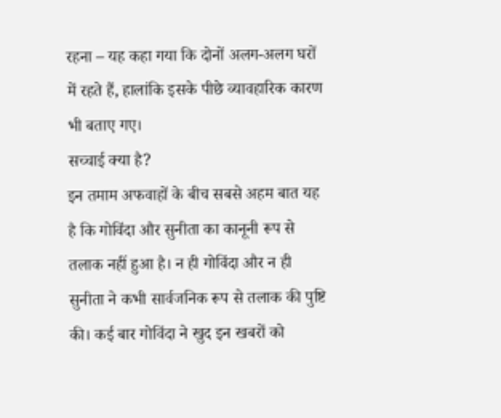रहना – यह कहा गया कि दोनों अलग-अलग घरों में रहते हैं, हालांकि इसके पीछे व्यावहारिक कारण भी बताए गए।
सच्चाई क्या है?
इन तमाम अफवाहों के बीच सबसे अहम बात यह है कि गोविंदा और सुनीता का कानूनी रूप से तलाक नहीं हुआ है। न ही गोविंदा और न ही सुनीता ने कभी सार्वजनिक रूप से तलाक की पुष्टि की। कई बार गोविंदा ने खुद इन खबरों को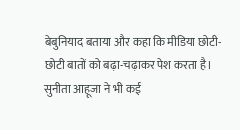बेबुनियाद बताया और कहा कि मीडिया छोटी-छोटी बातों को बढ़ा-चढ़ाकर पेश करता है।
सुनीता आहूजा ने भी कई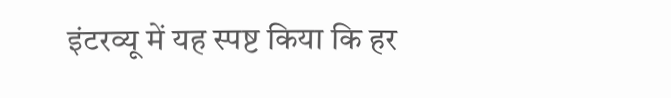इंटरव्यू में यह स्पष्ट किया कि हर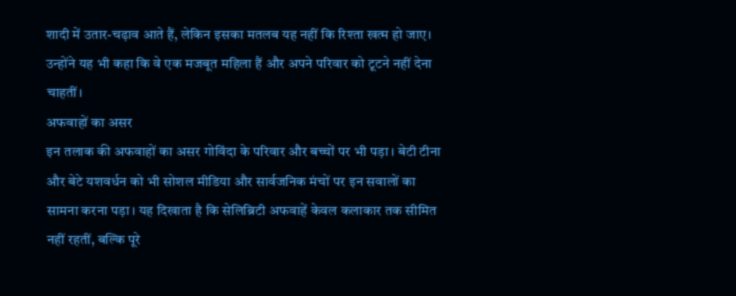शादी में उतार-चढ़ाव आते हैं, लेकिन इसका मतलब यह नहीं कि रिश्ता खत्म हो जाए। उन्होंने यह भी कहा कि वे एक मजबूत महिला हैं और अपने परिवार को टूटने नहीं देना चाहतीं।
अफवाहों का असर
इन तलाक की अफवाहों का असर गोविंदा के परिवार और बच्चों पर भी पड़ा। बेटी टीना और बेटे यशवर्धन को भी सोशल मीडिया और सार्वजनिक मंचों पर इन सवालों का सामना करना पड़ा। यह दिखाता है कि सेलिब्रिटी अफवाहें केवल कलाकार तक सीमित नहीं रहतीं, बल्कि पूरे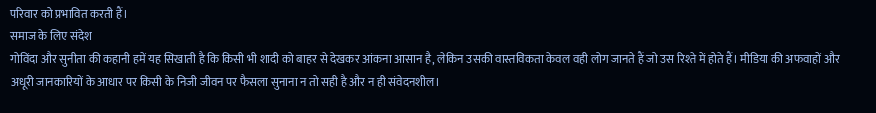परिवार को प्रभावित करती हैं।
समाज के लिए संदेश
गोविंदा और सुनीता की कहानी हमें यह सिखाती है कि किसी भी शादी को बाहर से देखकर आंकना आसान है, लेकिन उसकी वास्तविकता केवल वही लोग जानते हैं जो उस रिश्ते में होते हैं। मीडिया की अफवाहों और अधूरी जानकारियों के आधार पर किसी के निजी जीवन पर फैसला सुनाना न तो सही है और न ही संवेदनशील।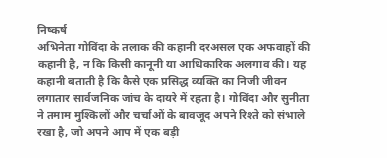निष्कर्ष
अभिनेता गोविंदा के तलाक की कहानी दरअसल एक अफवाहों की कहानी है, न कि किसी कानूनी या आधिकारिक अलगाव की। यह कहानी बताती है कि कैसे एक प्रसिद्ध व्यक्ति का निजी जीवन लगातार सार्वजनिक जांच के दायरे में रहता है। गोविंदा और सुनीता ने तमाम मुश्किलों और चर्चाओं के बावजूद अपने रिश्ते को संभाले रखा है, जो अपने आप में एक बड़ी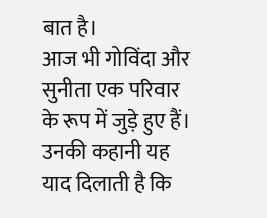बात है।
आज भी गोविंदा और सुनीता एक परिवार के रूप में जुड़े हुए हैं। उनकी कहानी यह याद दिलाती है कि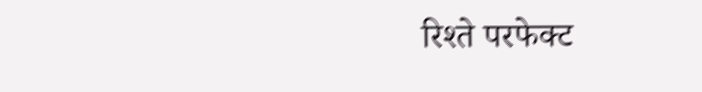रिश्ते परफेक्ट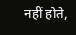नहीं होते,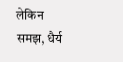लेकिन समझ, धैर्य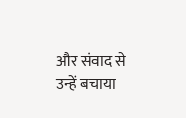और संवाद से उन्हें बचाया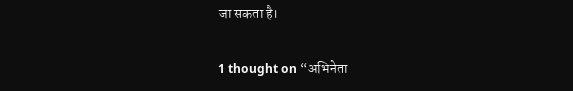जा सकता है।

1 thought on “अभिनेता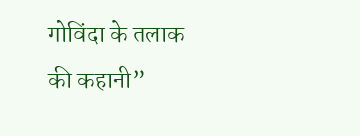गोविंदा के तलाक की कहानी”